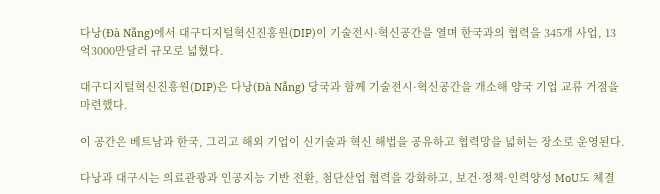다낭(Đà Nẵng)에서 대구디지털혁신진흥원(DIP)이 기술전시·혁신공간을 열며 한국과의 협력을 345개 사업, 13억3000만달러 규모로 넓혔다.

대구디지털혁신진흥원(DIP)은 다낭(Đà Nẵng) 당국과 함께 기술전시·혁신공간을 개소해 양국 기업 교류 거점을 마련했다.

이 공간은 베트남과 한국, 그리고 해외 기업이 신기술과 혁신 해법을 공유하고 협력망을 넓히는 장소로 운영된다.

다낭과 대구시는 의료관광과 인공지능 기반 전환, 첨단산업 협력을 강화하고, 보건·정책·인력양성 MoU도 체결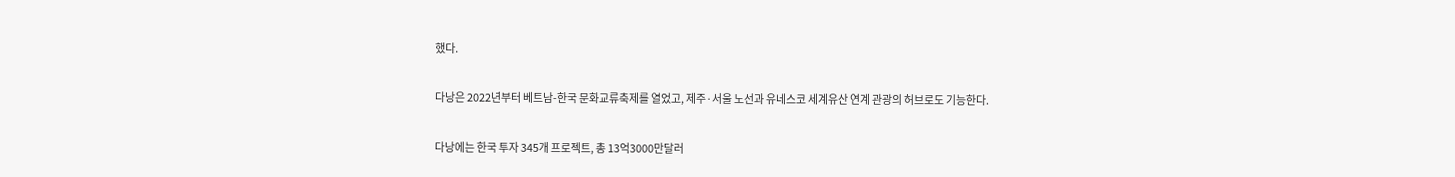했다.

다낭은 2022년부터 베트남-한국 문화교류축제를 열었고, 제주·서울 노선과 유네스코 세계유산 연계 관광의 허브로도 기능한다.

다낭에는 한국 투자 345개 프로젝트, 총 13억3000만달러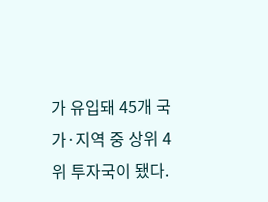가 유입돼 45개 국가·지역 중 상위 4위 투자국이 됐다.